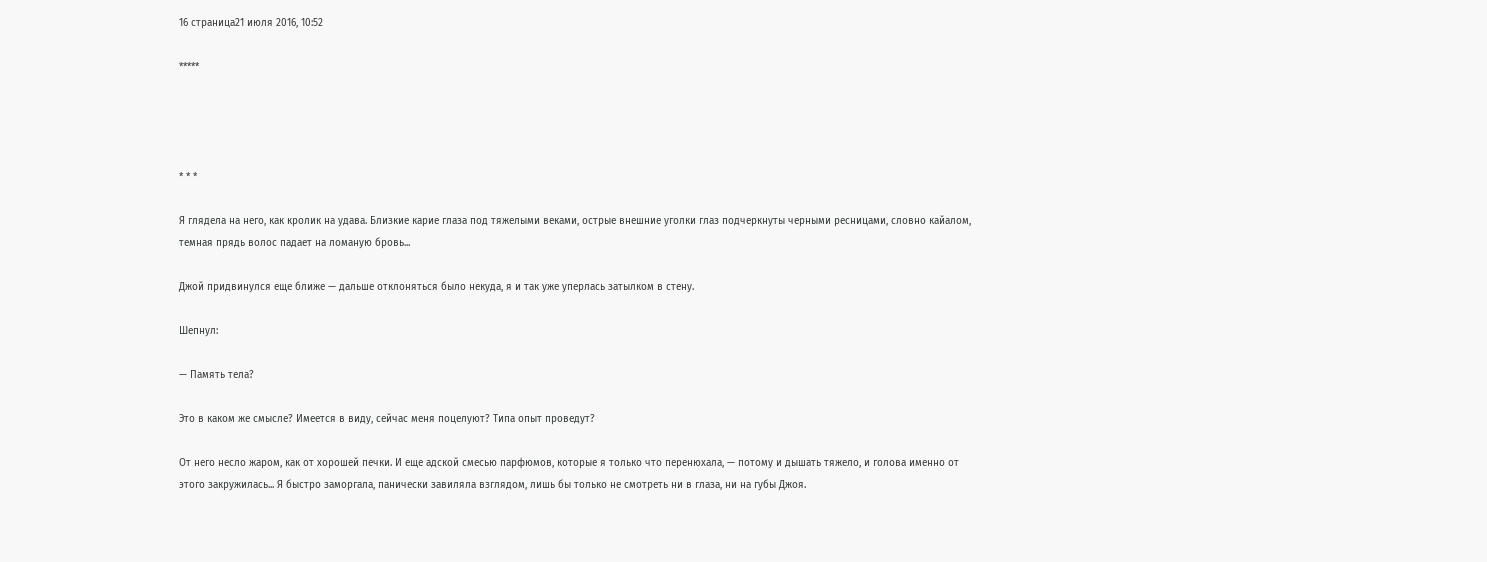16 страница21 июля 2016, 10:52

*****




* * *

Я глядела на него, как кролик на удава. Близкие карие глаза под тяжелыми веками, острые внешние уголки глаз подчеркнуты черными ресницами, словно кайалом,  темная прядь волос падает на ломаную бровь...

Джой придвинулся еще ближе — дальше отклоняться было некуда, я и так уже уперлась затылком в стену.

Шепнул:

— Память тела?

Это в каком же смысле? Имеется в виду, сейчас меня поцелуют? Типа опыт проведут?

От него несло жаром, как от хорошей печки. И еще адской смесью парфюмов, которые я только что перенюхала, — потому и дышать тяжело, и голова именно от этого закружилась... Я быстро заморгала, панически завиляла взглядом, лишь бы только не смотреть ни в глаза, ни на губы Джоя.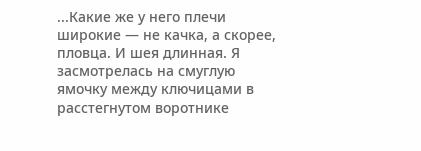...Какие же у него плечи широкие — не качка, а скорее, пловца. И шея длинная. Я засмотрелась на смуглую ямочку между ключицами в расстегнутом воротнике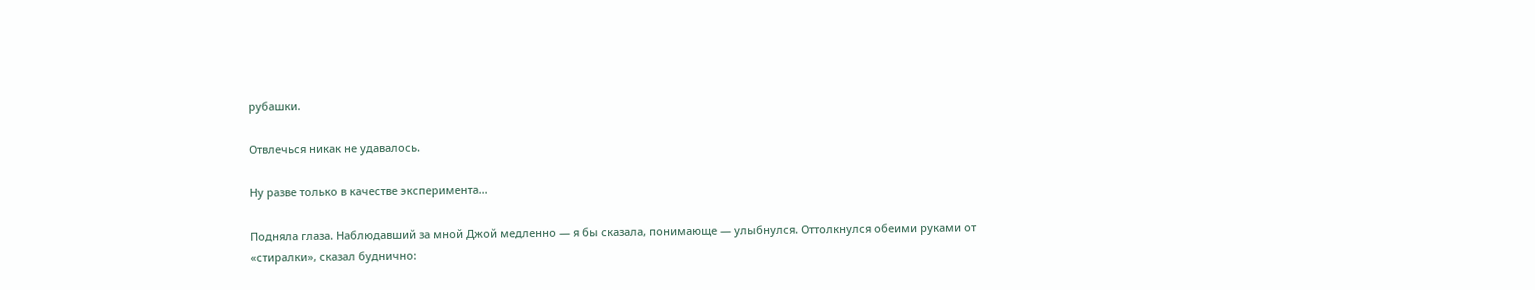рубашки.

Отвлечься никак не удавалось.

Ну разве только в качестве эксперимента...

Подняла глаза. Наблюдавший за мной Джой медленно — я бы сказала, понимающе — улыбнулся. Оттолкнулся обеими руками от «стиралки», сказал буднично: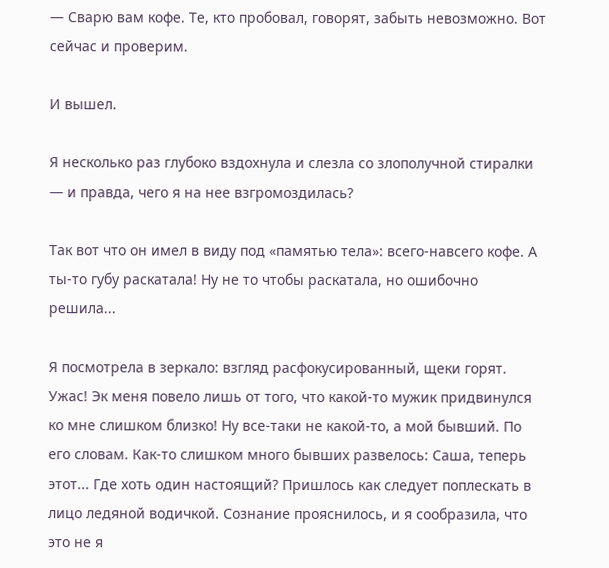— Сварю вам кофе. Те, кто пробовал, говорят, забыть невозможно. Вот сейчас и проверим.

И вышел.

Я несколько раз глубоко вздохнула и слезла со злополучной стиралки — и правда, чего я на нее взгромоздилась?

Так вот что он имел в виду под «памятью тела»: всего-навсего кофе. А ты-то губу раскатала! Ну не то чтобы раскатала, но ошибочно решила...

Я посмотрела в зеркало: взгляд расфокусированный, щеки горят. Ужас! Эк меня повело лишь от того, что какой-то мужик придвинулся ко мне слишком близко! Ну все-таки не какой-то, а мой бывший. По его словам. Как-то слишком много бывших развелось: Саша, теперь этот... Где хоть один настоящий? Пришлось как следует поплескать в лицо ледяной водичкой. Сознание прояснилось, и я сообразила, что это не я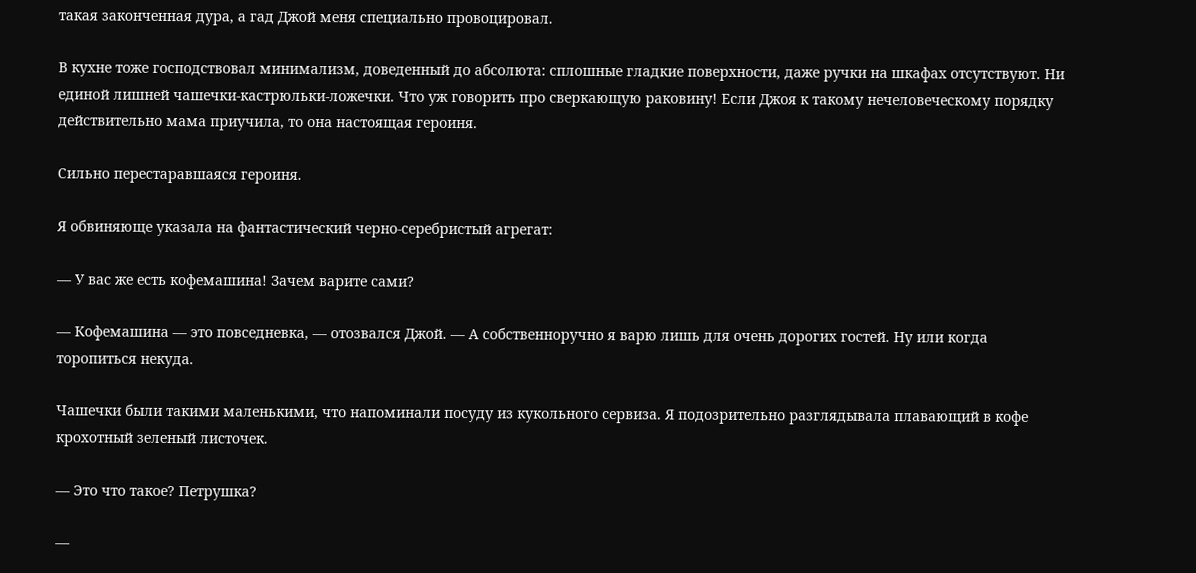такая законченная дура, а гад Джой меня специально провоцировал.

В кухне тоже господствовал минимализм, доведенный до абсолюта: сплошные гладкие поверхности, даже ручки на шкафах отсутствуют. Ни единой лишней чашечки-кастрюльки-ложечки. Что уж говорить про сверкающую раковину! Если Джоя к такому нечеловеческому порядку действительно мама приучила, то она настоящая героиня.

Сильно перестаравшаяся героиня.

Я обвиняюще указала на фантастический черно-серебристый агрегат:

— У вас же есть кофемашина! Зачем варите сами?

— Кофемашина — это повседневка, — отозвался Джой. — А собственноручно я варю лишь для очень дорогих гостей. Ну или когда торопиться некуда.

Чашечки были такими маленькими, что напоминали посуду из кукольного сервиза. Я подозрительно разглядывала плавающий в кофе крохотный зеленый листочек.

— Это что такое? Петрушка?

—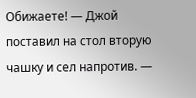Обижаете! — Джой поставил на стол вторую чашку и сел напротив. —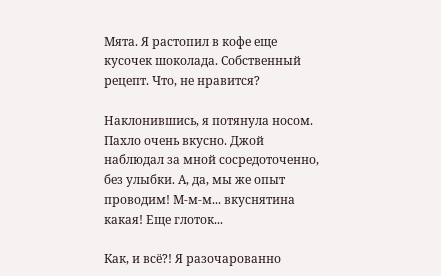Мята. Я растопил в кофе еще кусочек шоколада. Собственный рецепт. Что, не нравится?

Наклонившись, я потянула носом. Пахло очень вкусно. Джой наблюдал за мной сосредоточенно, без улыбки. А, да, мы же опыт проводим! М-м-м... вкуснятина какая! Еще глоток...

Как, и всё?! Я разочарованно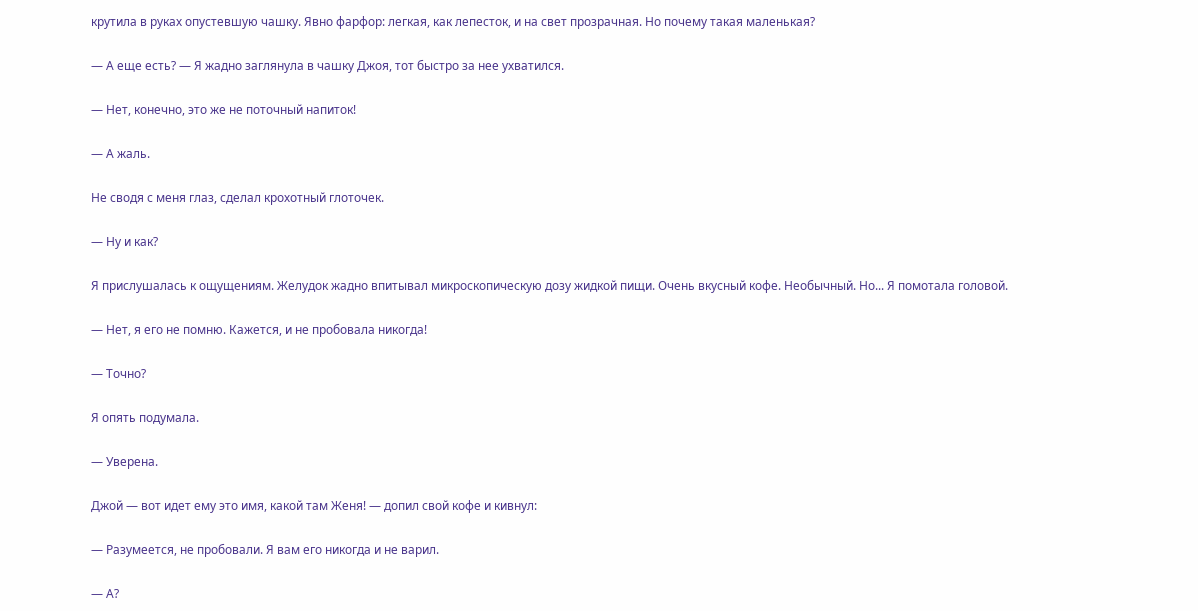крутила в руках опустевшую чашку. Явно фарфор: легкая, как лепесток, и на свет прозрачная. Но почему такая маленькая?

— А еще есть? — Я жадно заглянула в чашку Джоя, тот быстро за нее ухватился.

— Нет, конечно, это же не поточный напиток!

— А жаль.

Не сводя с меня глаз, сделал крохотный глоточек.

— Ну и как?

Я прислушалась к ощущениям. Желудок жадно впитывал микроскопическую дозу жидкой пищи. Очень вкусный кофе. Необычный. Но... Я помотала головой.

— Нет, я его не помню. Кажется, и не пробовала никогда!

— Точно?

Я опять подумала.

— Уверена.

Джой — вот идет ему это имя, какой там Женя! — допил свой кофе и кивнул:

— Разумеется, не пробовали. Я вам его никогда и не варил.

— А?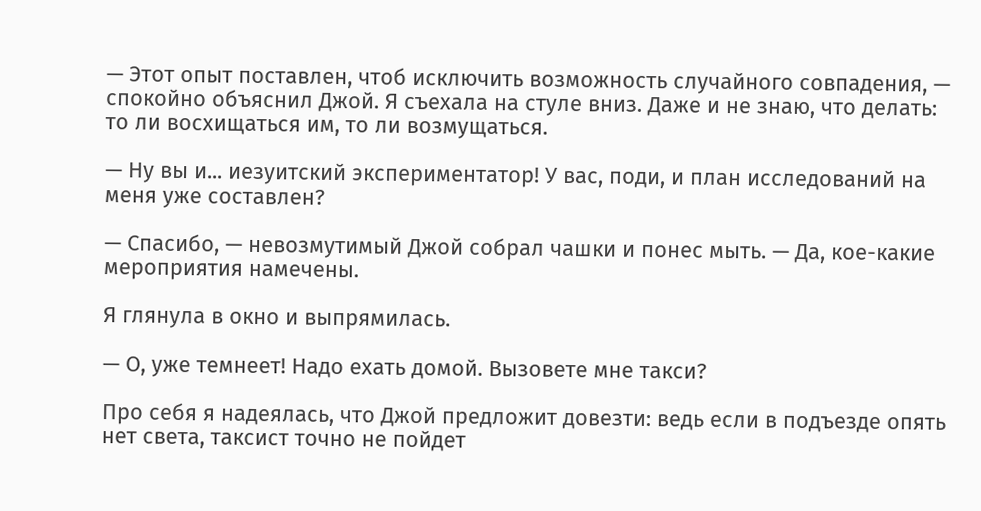— Этот опыт поставлен, чтоб исключить возможность случайного совпадения, — спокойно объяснил Джой. Я съехала на стуле вниз. Даже и не знаю, что делать: то ли восхищаться им, то ли возмущаться.

— Ну вы и... иезуитский экспериментатор! У вас, поди, и план исследований на меня уже составлен?

— Спасибо, — невозмутимый Джой собрал чашки и понес мыть. — Да, кое-какие мероприятия намечены.

Я глянула в окно и выпрямилась.

— О, уже темнеет! Надо ехать домой. Вызовете мне такси?

Про себя я надеялась, что Джой предложит довезти: ведь если в подъезде опять нет света, таксист точно не пойдет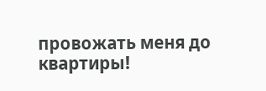провожать меня до квартиры!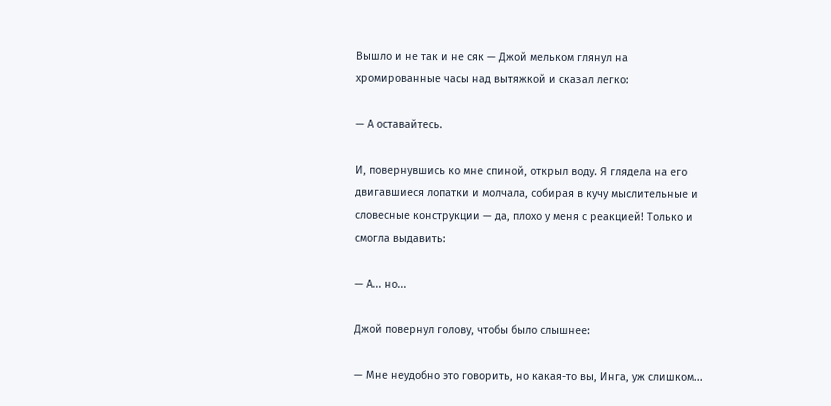Вышло и не так и не сяк — Джой мельком глянул на хромированные часы над вытяжкой и сказал легко:

— А оставайтесь.

И, повернувшись ко мне спиной, открыл воду. Я глядела на его двигавшиеся лопатки и молчала, собирая в кучу мыслительные и словесные конструкции — да, плохо у меня с реакцией! Только и смогла выдавить:

— А... но...

Джой повернул голову, чтобы было слышнее:

— Мне неудобно это говорить, но какая-то вы, Инга, уж слишком...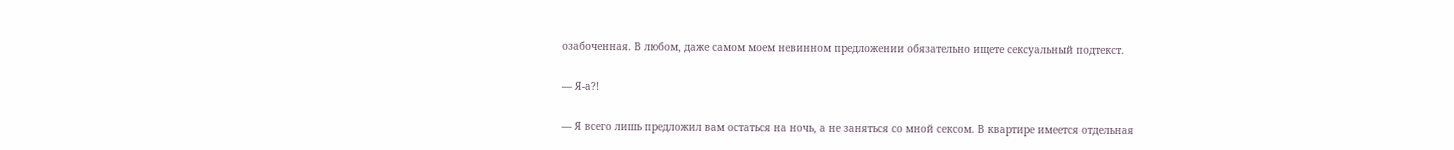озабоченная. В любом, даже самом моем невинном предложении обязательно ищете сексуальный подтекст.

— Я-а?!

— Я всего лишь предложил вам остаться на ночь, а не заняться со мной сексом. В квартире имеется отдельная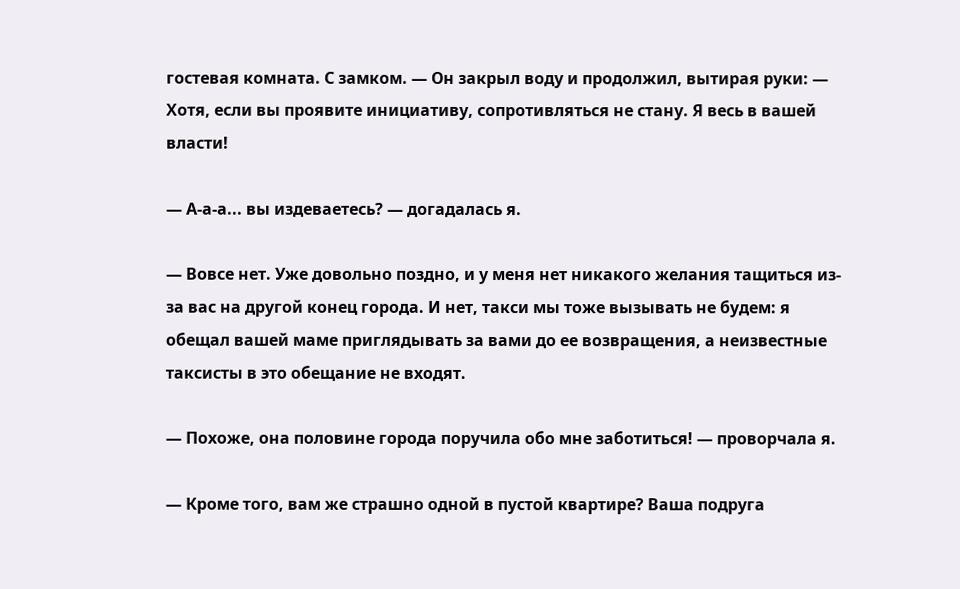гостевая комната. С замком. — Он закрыл воду и продолжил, вытирая руки: — Хотя, если вы проявите инициативу, сопротивляться не стану. Я весь в вашей власти!

— А-а-а... вы издеваетесь? — догадалась я.

— Вовсе нет. Уже довольно поздно, и у меня нет никакого желания тащиться из-за вас на другой конец города. И нет, такси мы тоже вызывать не будем: я обещал вашей маме приглядывать за вами до ее возвращения, а неизвестные таксисты в это обещание не входят.

— Похоже, она половине города поручила обо мне заботиться! — проворчала я.

— Кроме того, вам же страшно одной в пустой квартире? Ваша подруга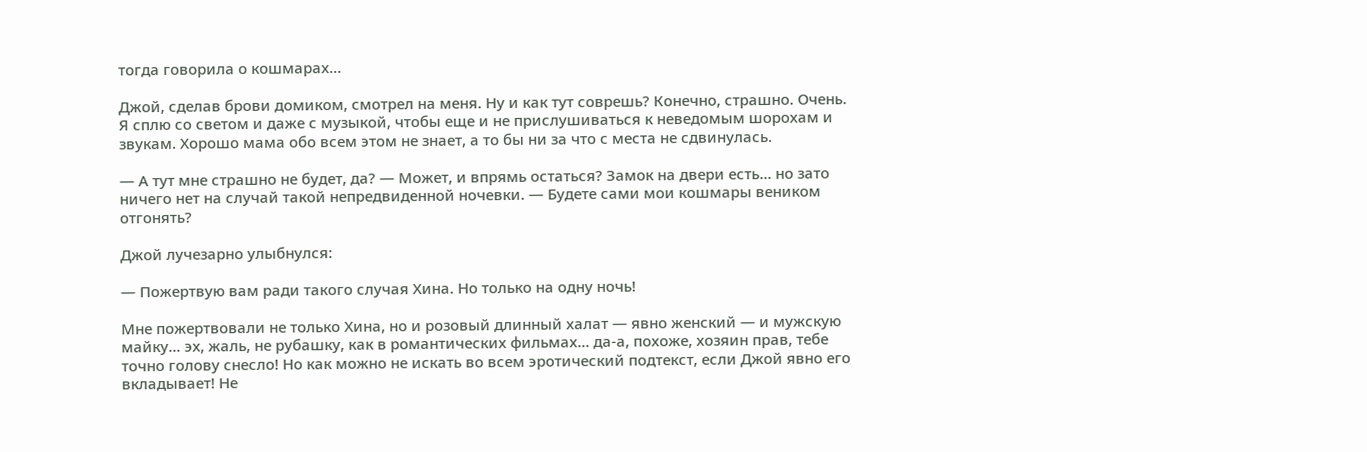тогда говорила о кошмарах...

Джой, сделав брови домиком, смотрел на меня. Ну и как тут соврешь? Конечно, страшно. Очень. Я сплю со светом и даже с музыкой, чтобы еще и не прислушиваться к неведомым шорохам и звукам. Хорошо мама обо всем этом не знает, а то бы ни за что с места не сдвинулась.

— А тут мне страшно не будет, да? — Может, и впрямь остаться? Замок на двери есть... но зато ничего нет на случай такой непредвиденной ночевки. — Будете сами мои кошмары веником отгонять?

Джой лучезарно улыбнулся:

— Пожертвую вам ради такого случая Хина. Но только на одну ночь!

Мне пожертвовали не только Хина, но и розовый длинный халат — явно женский — и мужскую майку... эх, жаль, не рубашку, как в романтических фильмах... да-а, похоже, хозяин прав, тебе точно голову снесло! Но как можно не искать во всем эротический подтекст, если Джой явно его вкладывает! Не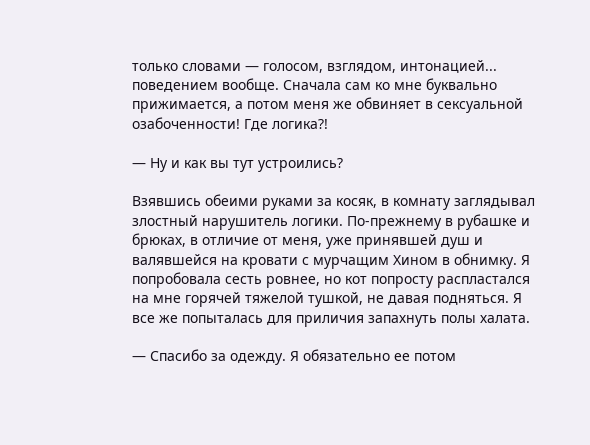только словами — голосом, взглядом, интонацией... поведением вообще. Сначала сам ко мне буквально прижимается, а потом меня же обвиняет в сексуальной озабоченности! Где логика?!

— Ну и как вы тут устроились?

Взявшись обеими руками за косяк, в комнату заглядывал злостный нарушитель логики. По-прежнему в рубашке и брюках, в отличие от меня, уже принявшей душ и валявшейся на кровати с мурчащим Хином в обнимку. Я попробовала сесть ровнее, но кот попросту распластался на мне горячей тяжелой тушкой, не давая подняться. Я все же попыталась для приличия запахнуть полы халата.

— Спасибо за одежду. Я обязательно ее потом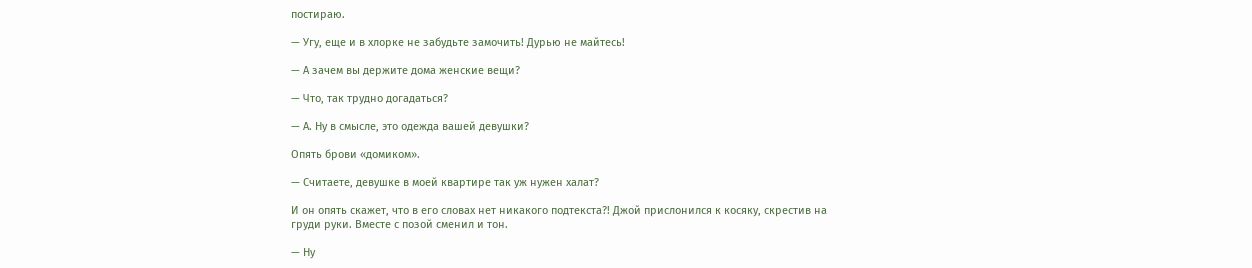постираю.

— Угу, еще и в хлорке не забудьте замочить! Дурью не майтесь!

— А зачем вы держите дома женские вещи?

— Что, так трудно догадаться?

— А. Ну в смысле, это одежда вашей девушки?

Опять брови «домиком».

— Считаете, девушке в моей квартире так уж нужен халат?

И он опять скажет, что в его словах нет никакого подтекста?! Джой прислонился к косяку, скрестив на груди руки. Вместе с позой сменил и тон.

— Ну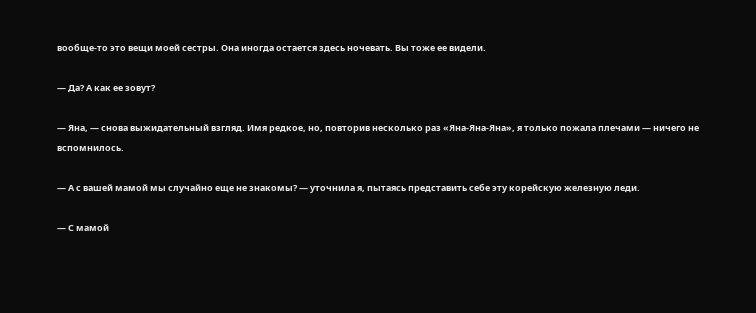вообще-то это вещи моей сестры. Она иногда остается здесь ночевать. Вы тоже ее видели.

— Да? А как ее зовут?

— Яна, — снова выжидательный взгляд. Имя редкое, но, повторив несколько раз «Яна-Яна-Яна», я только пожала плечами — ничего не вспомнилось.

— А с вашей мамой мы случайно еще не знакомы? — уточнила я, пытаясь представить себе эту корейскую железную леди.

— С мамой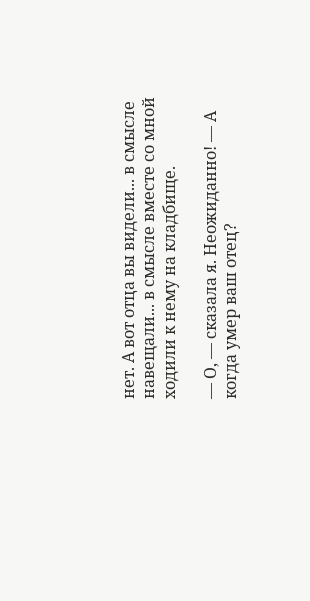нет. А вот отца вы видели... в смысле навещали... в смысле вместе со мной ходили к нему на кладбище.

— О, — сказала я. Неожиданно! — А когда умер ваш отец?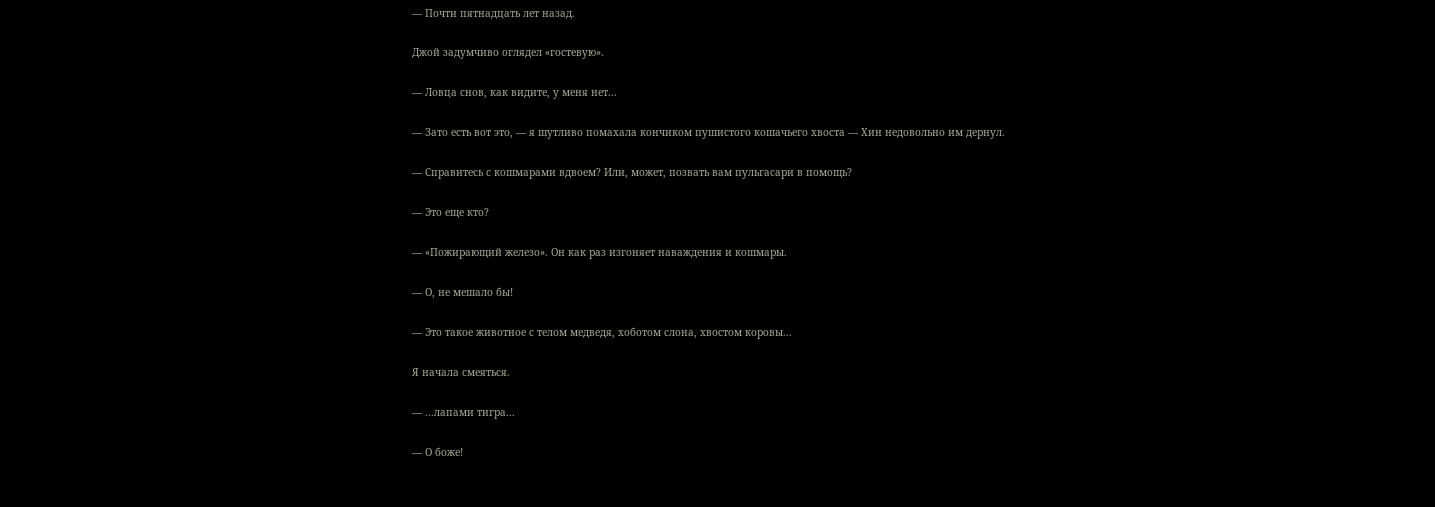— Почти пятнадцать лет назад.

Джой задумчиво оглядел «гостевую».

— Ловца снов, как видите, у меня нет...

— Зато есть вот это, — я шутливо помахала кончиком пушистого кошачьего хвоста — Хин недовольно им дернул.

— Справитесь с кошмарами вдвоем? Или, может, позвать вам пульгасари в помощь?

— Это еще кто?

— «Пожирающий железо». Он как раз изгоняет наваждения и кошмары.

— О, не мешало бы!

— Это такое животное с телом медведя, хоботом слона, хвостом коровы...

Я начала смеяться.

— ...лапами тигра...

— О боже!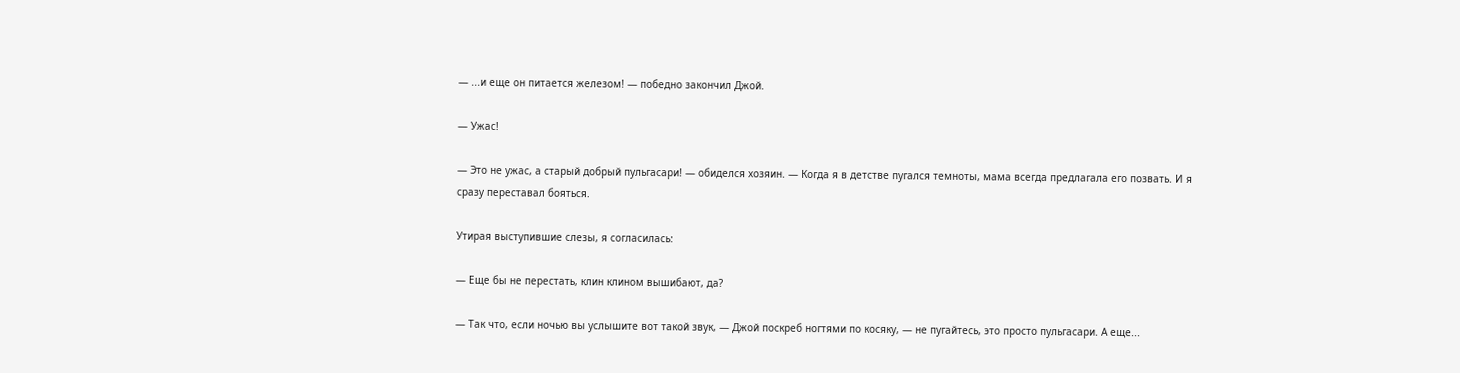— ...и еще он питается железом! — победно закончил Джой.

— Ужас!

— Это не ужас, а старый добрый пульгасари! — обиделся хозяин. — Когда я в детстве пугался темноты, мама всегда предлагала его позвать. И я сразу переставал бояться.

Утирая выступившие слезы, я согласилась:

— Еще бы не перестать, клин клином вышибают, да?

— Так что, если ночью вы услышите вот такой звук, — Джой поскреб ногтями по косяку, — не пугайтесь, это просто пульгасари. А еще...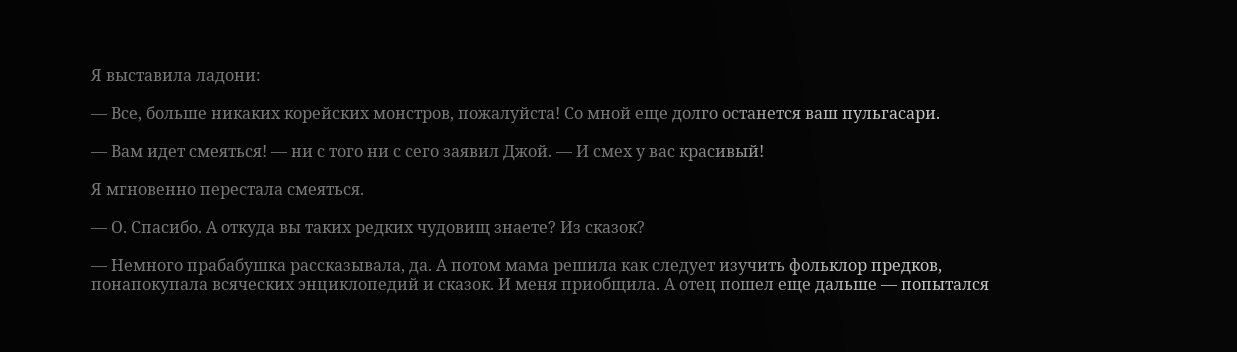Я выставила ладони:

— Все, больше никаких корейских монстров, пожалуйста! Со мной еще долго останется ваш пульгасари.

— Вам идет смеяться! — ни с того ни с сего заявил Джой. — И смех у вас красивый!

Я мгновенно перестала смеяться.

— О. Спасибо. А откуда вы таких редких чудовищ знаете? Из сказок?

— Немного прабабушка рассказывала, да. А потом мама решила как следует изучить фольклор предков, понапокупала всяческих энциклопедий и сказок. И меня приобщила. А отец пошел еще дальше — попытался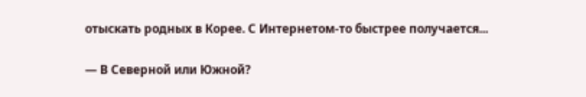отыскать родных в Корее. С Интернетом-то быстрее получается...

— В Северной или Южной?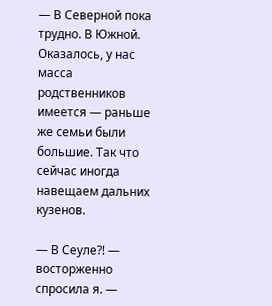— В Северной пока трудно. В Южной. Оказалось, у нас масса родственников имеется — раньше же семьи были большие. Так что сейчас иногда навещаем дальних кузенов.

— В Сеуле?! — восторженно спросила я. —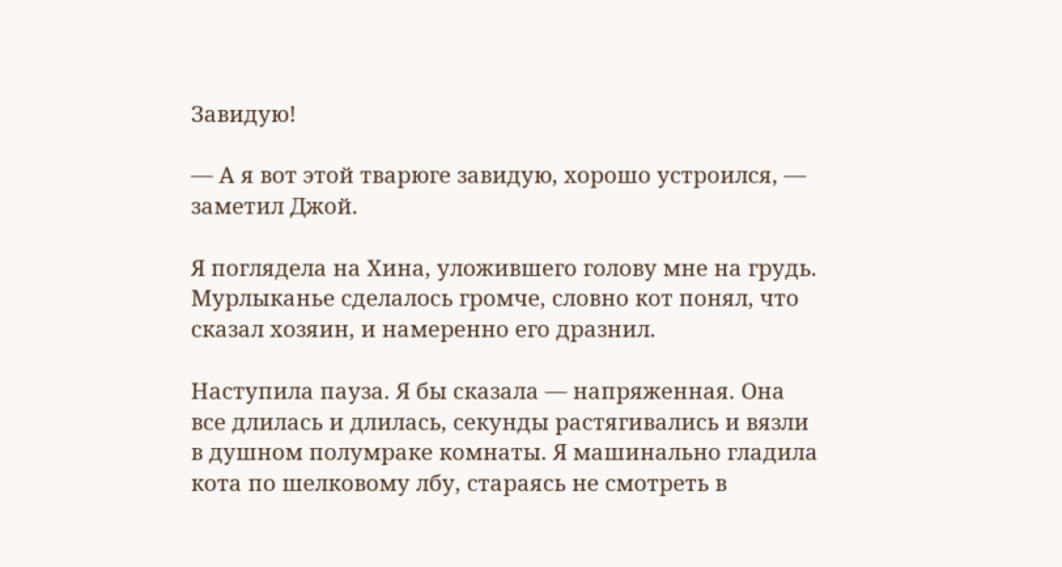Завидую!

— А я вот этой тварюге завидую, хорошо устроился, — заметил Джой.

Я поглядела на Хина, уложившего голову мне на грудь. Мурлыканье сделалось громче, словно кот понял, что сказал хозяин, и намеренно его дразнил.

Наступила пауза. Я бы сказала — напряженная. Она все длилась и длилась, секунды растягивались и вязли в душном полумраке комнаты. Я машинально гладила кота по шелковому лбу, стараясь не смотреть в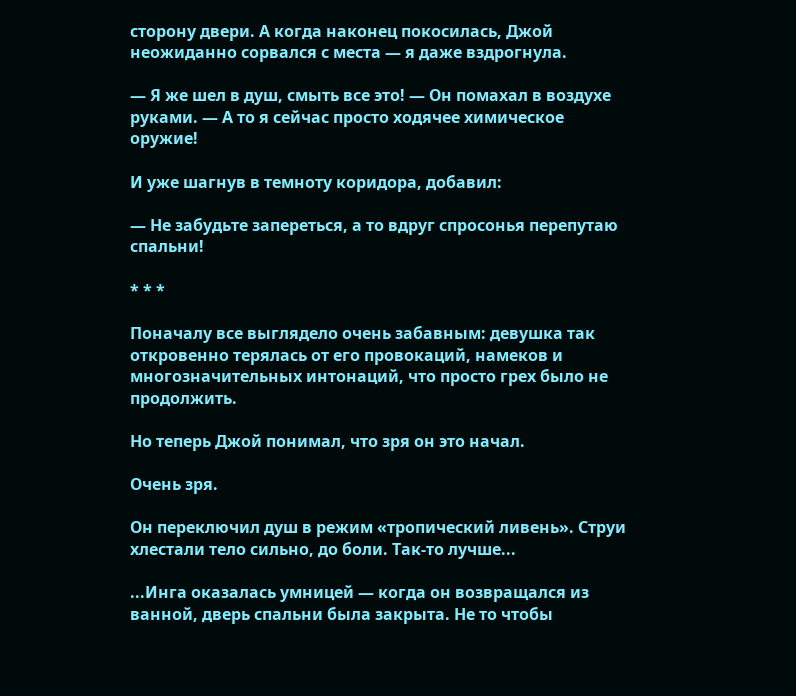сторону двери. А когда наконец покосилась, Джой неожиданно сорвался с места — я даже вздрогнула.

— Я же шел в душ, смыть все это! — Он помахал в воздухе руками. — А то я сейчас просто ходячее химическое оружие!

И уже шагнув в темноту коридора, добавил:

— Не забудьте запереться, а то вдруг спросонья перепутаю спальни!

* * *

Поначалу все выглядело очень забавным: девушка так откровенно терялась от его провокаций, намеков и многозначительных интонаций, что просто грех было не продолжить.

Но теперь Джой понимал, что зря он это начал.

Очень зря.

Он переключил душ в режим «тропический ливень». Струи хлестали тело сильно, до боли. Так-то лучше...

...Инга оказалась умницей — когда он возвращался из ванной, дверь спальни была закрыта. Не то чтобы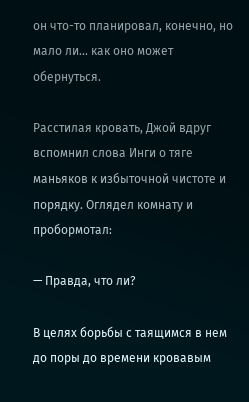он что-то планировал, конечно, но мало ли... как оно может обернуться.

Расстилая кровать, Джой вдруг вспомнил слова Инги о тяге маньяков к избыточной чистоте и порядку. Оглядел комнату и пробормотал:

— Правда, что ли?

В целях борьбы с таящимся в нем до поры до времени кровавым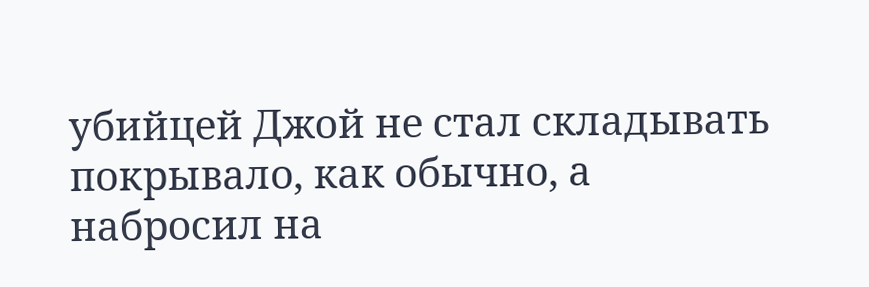убийцей Джой не стал складывать покрывало, как обычно, а набросил на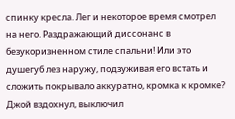спинку кресла. Лег и некоторое время смотрел на него. Раздражающий диссонанс в безукоризненном стиле спальни! Или это душегуб лез наружу, подзуживая его встать и сложить покрывало аккуратно, кромка к кромке? Джой вздохнул, выключил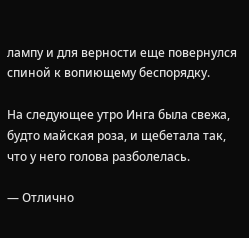лампу и для верности еще повернулся спиной к вопиющему беспорядку.

На следующее утро Инга была свежа, будто майская роза, и щебетала так, что у него голова разболелась.

— Отлично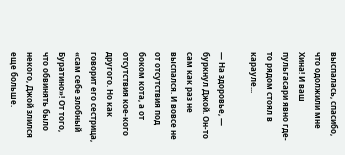выспалась, спасибо, что одолжили мне Хина! И ваш пульгасари явно где-то рядом стоял в карауле...

— На здоровье, — буркнул Джой. Он-то сам как раз не выспался. И вовсе не от отсутствия под боком кота, а от отсутствия кое-кого другого. Но как говорит его сестрица, «сам себе злобный Буратино»! От того, что обвинять было некого, Джой злился еще больше.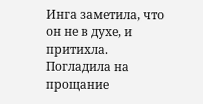Инга заметила, что он не в духе, и притихла. Погладила на прощание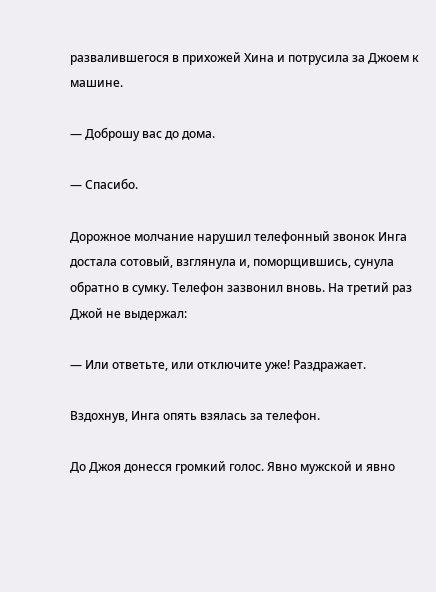развалившегося в прихожей Хина и потрусила за Джоем к машине.

— Доброшу вас до дома.

— Спасибо.

Дорожное молчание нарушил телефонный звонок Инга достала сотовый, взглянула и, поморщившись, сунула обратно в сумку. Телефон зазвонил вновь. На третий раз Джой не выдержал:

— Или ответьте, или отключите уже! Раздражает.

Вздохнув, Инга опять взялась за телефон.

До Джоя донесся громкий голос. Явно мужской и явно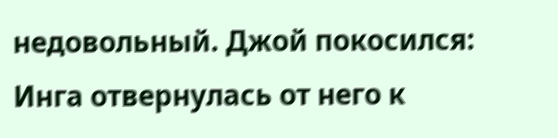недовольный. Джой покосился: Инга отвернулась от него к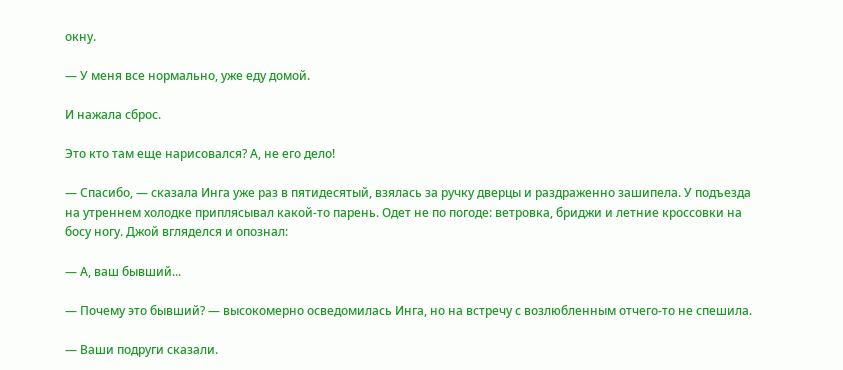окну.

— У меня все нормально, уже еду домой.

И нажала сброс.

Это кто там еще нарисовался? А, не его дело!

— Спасибо, — сказала Инга уже раз в пятидесятый, взялась за ручку дверцы и раздраженно зашипела. У подъезда на утреннем холодке приплясывал какой-то парень. Одет не по погоде: ветровка, бриджи и летние кроссовки на босу ногу. Джой вгляделся и опознал:

— А, ваш бывший...

— Почему это бывший? — высокомерно осведомилась Инга, но на встречу с возлюбленным отчего-то не спешила.

— Ваши подруги сказали.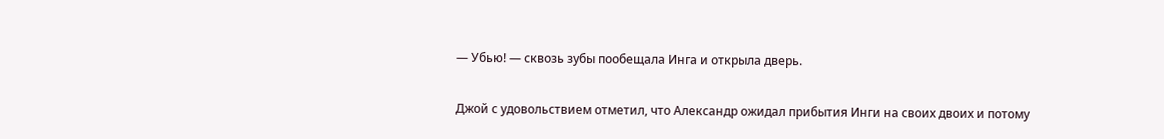— Убью! — сквозь зубы пообещала Инга и открыла дверь.

Джой с удовольствием отметил, что Александр ожидал прибытия Инги на своих двоих и потому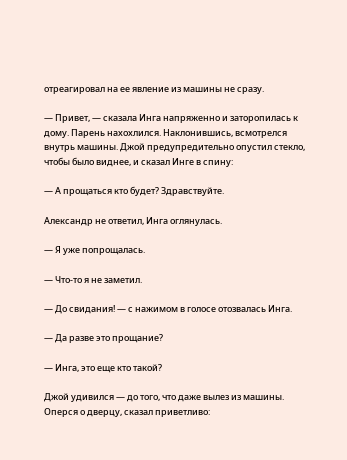отреагировал на ее явление из машины не сразу.

— Привет, — сказала Инга напряженно и заторопилась к дому. Парень нахохлился. Наклонившись, всмотрелся внутрь машины. Джой предупредительно опустил стекло, чтобы было виднее, и сказал Инге в спину:

— А прощаться кто будет? Здравствуйте.

Александр не ответил, Инга оглянулась.

— Я уже попрощалась.

— Что-то я не заметил.

— До свидания! — с нажимом в голосе отозвалась Инга.

— Да разве это прощание?

— Инга, это еще кто такой?

Джой удивился — до того, что даже вылез из машины. Оперся о дверцу, сказал приветливо: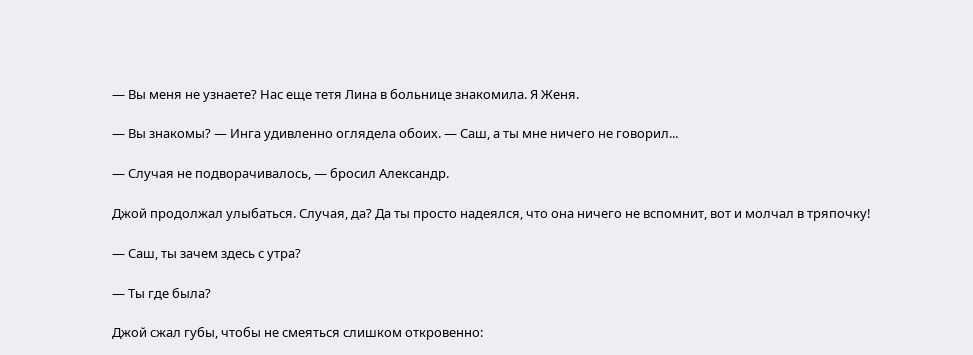— Вы меня не узнаете? Нас еще тетя Лина в больнице знакомила. Я Женя.

— Вы знакомы? — Инга удивленно оглядела обоих. — Саш, а ты мне ничего не говорил...

— Случая не подворачивалось, — бросил Александр.

Джой продолжал улыбаться. Случая, да? Да ты просто надеялся, что она ничего не вспомнит, вот и молчал в тряпочку!

— Саш, ты зачем здесь с утра?

— Ты где была?

Джой сжал губы, чтобы не смеяться слишком откровенно: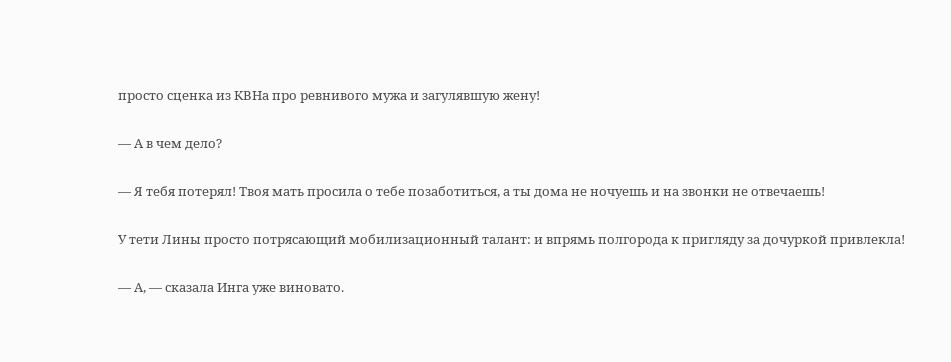просто сценка из КВНа про ревнивого мужа и загулявшую жену!

— А в чем дело?

— Я тебя потерял! Твоя мать просила о тебе позаботиться, а ты дома не ночуешь и на звонки не отвечаешь!

У тети Лины просто потрясающий мобилизационный талант: и впрямь полгорода к пригляду за дочуркой привлекла!

— А, — сказала Инга уже виновато.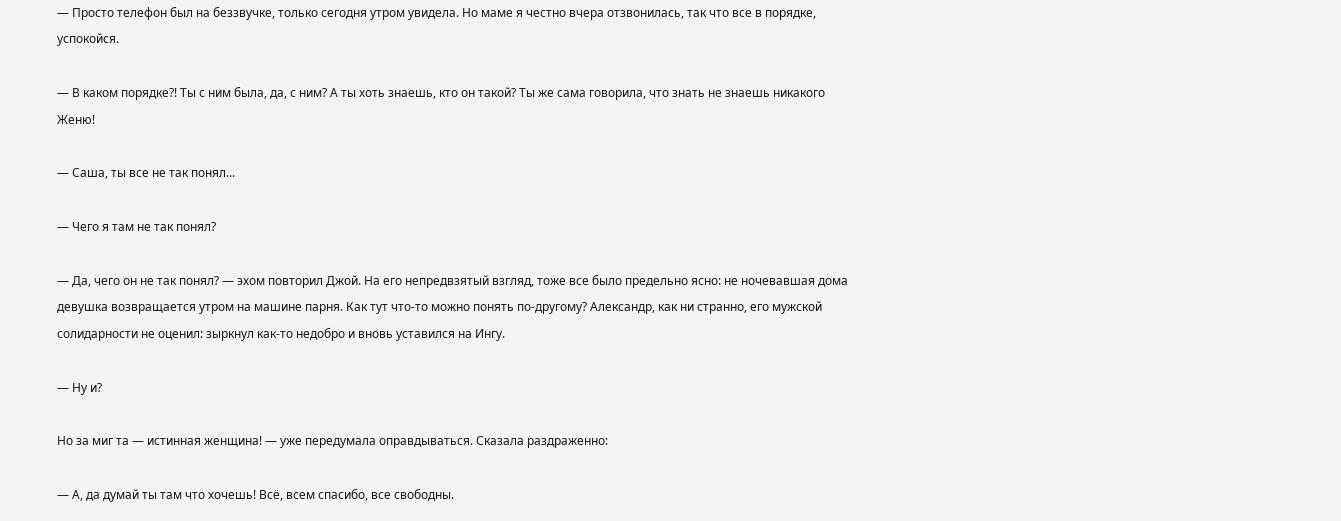— Просто телефон был на беззвучке, только сегодня утром увидела. Но маме я честно вчера отзвонилась, так что все в порядке, успокойся.

— В каком порядке?! Ты с ним была, да, с ним? А ты хоть знаешь, кто он такой? Ты же сама говорила, что знать не знаешь никакого Женю!

— Саша, ты все не так понял...

— Чего я там не так понял?

— Да, чего он не так понял? — эхом повторил Джой. На его непредвзятый взгляд, тоже все было предельно ясно: не ночевавшая дома девушка возвращается утром на машине парня. Как тут что-то можно понять по-другому? Александр, как ни странно, его мужской солидарности не оценил: зыркнул как-то недобро и вновь уставился на Ингу.

— Ну и?

Но за миг та — истинная женщина! — уже передумала оправдываться. Сказала раздраженно:

— А, да думай ты там что хочешь! Всё, всем спасибо, все свободны.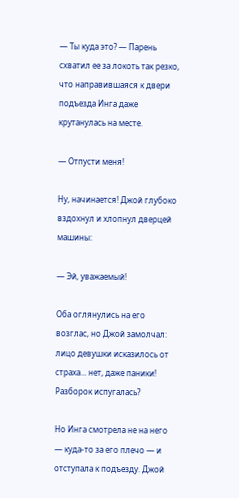— Ты куда это? — Парень схватил ее за локоть так резко, что направившаяся к двери подъезда Инга даже крутанулась на месте.

— Отпусти меня!

Ну, начинается! Джой глубоко вздохнул и хлопнул дверцей машины:

— Эй, уважаемый!

Оба оглянулись на его возглас, но Джой замолчал: лицо девушки исказилось от страха... нет, даже паники! Разборок испугалась?

Но Инга смотрела не на него — куда-то за его плечо — и отступала к подъезду. Джой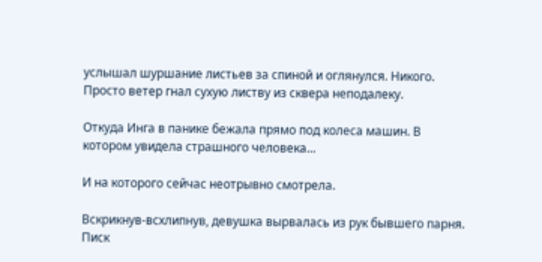услышал шуршание листьев за спиной и оглянулся. Никого. Просто ветер гнал сухую листву из сквера неподалеку.

Откуда Инга в панике бежала прямо под колеса машин. В котором увидела страшного человека...

И на которого сейчас неотрывно смотрела.

Вскрикнув-всхлипнув, девушка вырвалась из рук бывшего парня. Писк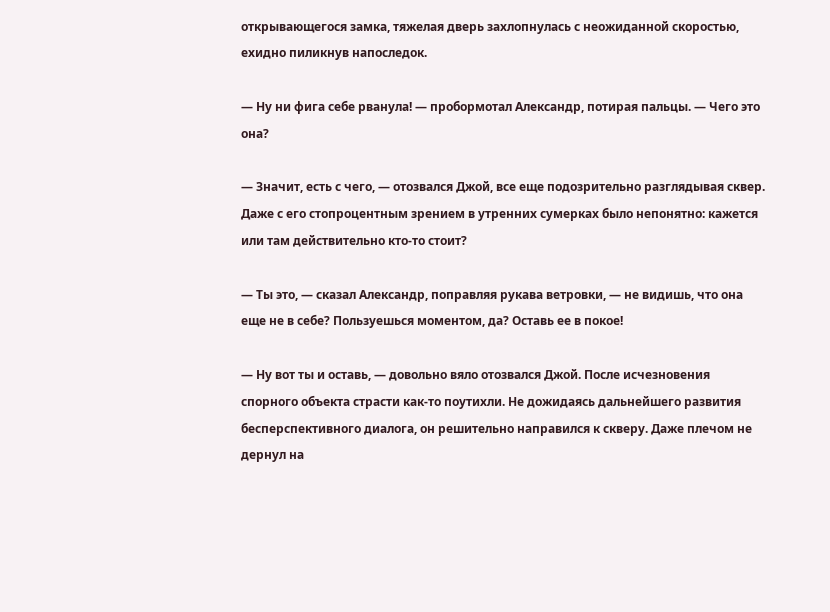открывающегося замка, тяжелая дверь захлопнулась с неожиданной скоростью, ехидно пиликнув напоследок.

— Ну ни фига себе рванула! — пробормотал Александр, потирая пальцы. — Чего это она?

— Значит, есть с чего, — отозвался Джой, все еще подозрительно разглядывая сквер. Даже с его стопроцентным зрением в утренних сумерках было непонятно: кажется или там действительно кто-то стоит?

— Ты это, — сказал Александр, поправляя рукава ветровки, — не видишь, что она еще не в себе? Пользуешься моментом, да? Оставь ее в покое!

— Ну вот ты и оставь, — довольно вяло отозвался Джой. После исчезновения спорного объекта страсти как-то поутихли. Не дожидаясь дальнейшего развития бесперспективного диалога, он решительно направился к скверу. Даже плечом не дернул на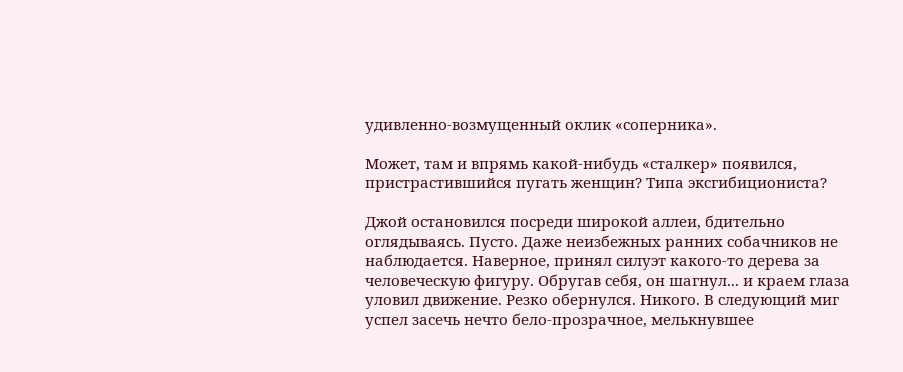удивленно-возмущенный оклик «соперника».

Может, там и впрямь какой-нибудь «сталкер» появился, пристрастившийся пугать женщин? Типа эксгибициониста?

Джой остановился посреди широкой аллеи, бдительно оглядываясь. Пусто. Даже неизбежных ранних собачников не наблюдается. Наверное, принял силуэт какого-то дерева за человеческую фигуру. Обругав себя, он шагнул... и краем глаза уловил движение. Резко обернулся. Никого. В следующий миг успел засечь нечто бело-прозрачное, мелькнувшее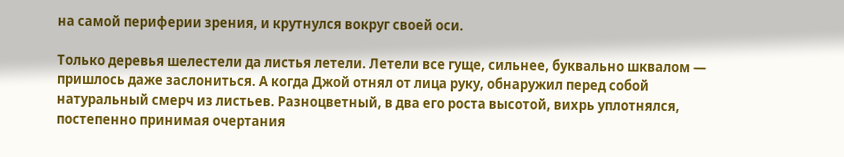на самой периферии зрения, и крутнулся вокруг своей оси.

Только деревья шелестели да листья летели. Летели все гуще, сильнее, буквально шквалом — пришлось даже заслониться. А когда Джой отнял от лица руку, обнаружил перед собой натуральный смерч из листьев. Разноцветный, в два его роста высотой, вихрь уплотнялся, постепенно принимая очертания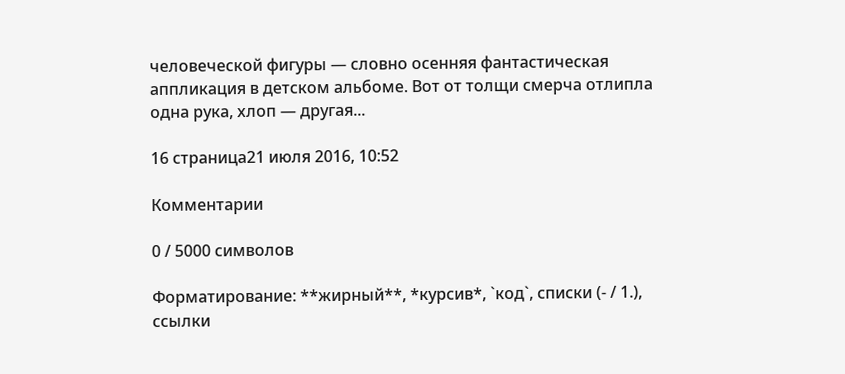человеческой фигуры — словно осенняя фантастическая аппликация в детском альбоме. Вот от толщи смерча отлипла одна рука, хлоп — другая...

16 страница21 июля 2016, 10:52

Комментарии

0 / 5000 символов

Форматирование: **жирный**, *курсив*, `код`, списки (- / 1.), ссылки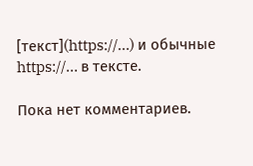[текст](https://…) и обычные https://… в тексте.

Пока нет комментариев.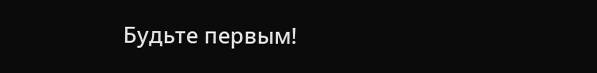Будьте первым!